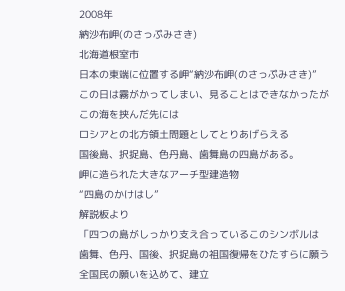2008年
納沙布岬(のさっぷみさき)
北海道根室市
日本の東端に位置する岬“納沙布岬(のさっぷみさき)”
この日は霧がかってしまい、見ることはできなかったが
この海を挟んだ先には
ロシアとの北方領土問題としてとりあげらえる
国後島、択捉島、色丹島、歯舞島の四島がある。
岬に造られた大きなアーチ型建造物
“四島のかけはし”
解説板より
「四つの島がしっかり支え合っているこのシンボルは
歯舞、色丹、国後、択捉島の祖国復帰をひたすらに願う
全国民の願いを込めて、建立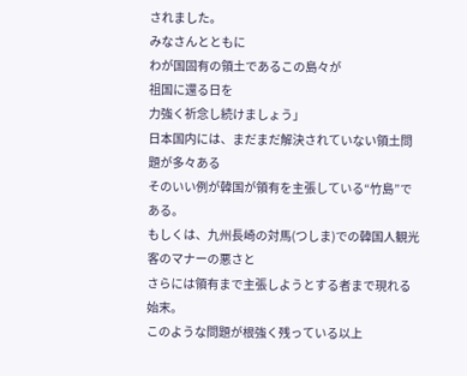されました。
みなさんとともに
わが国固有の領土であるこの島々が
祖国に還る日を
力強く祈念し続けましょう」
日本国内には、まだまだ解決されていない領土問題が多々ある
そのいい例が韓国が領有を主張している“竹島”である。
もしくは、九州長崎の対馬(つしま)での韓国人観光客のマナーの悪さと
さらには領有まで主張しようとする者まで現れる始末。
このような問題が根強く残っている以上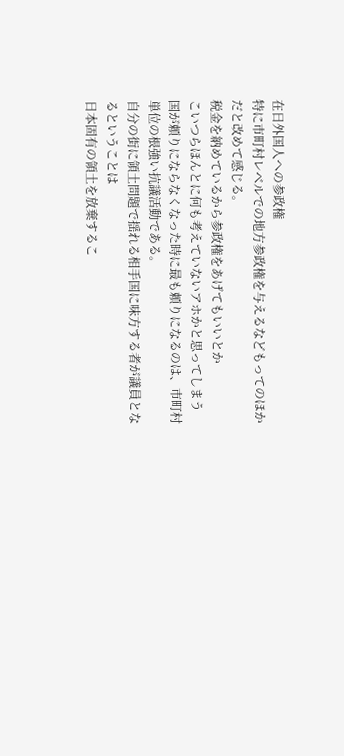在日外国人への参政権
特に市町村レベルでの地方参政権を与えるなどもってのほかだと改めて感じる。
税金を納めているから参政権をあげてもいいとか
こいつらほんとに何も考えていないアホかと思ってしまう
国が頼りにならなくなった時に最も頼りになるのは、市町村単位の根強い抗議活動である。
自分の街に領土問題で揺れる相手国に味方する者が議員となるということは
日本固有の領土を放棄するこ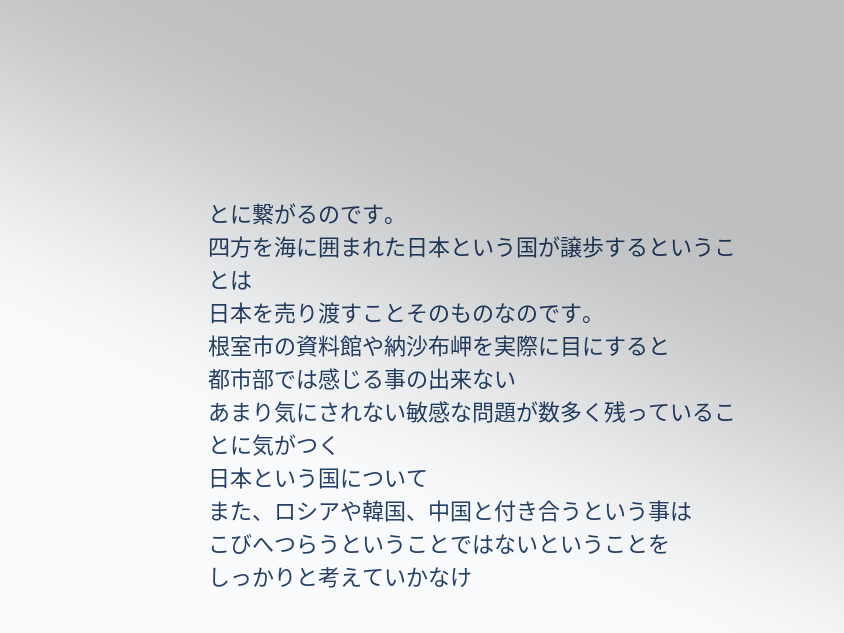とに繋がるのです。
四方を海に囲まれた日本という国が譲歩するということは
日本を売り渡すことそのものなのです。
根室市の資料館や納沙布岬を実際に目にすると
都市部では感じる事の出来ない
あまり気にされない敏感な問題が数多く残っていることに気がつく
日本という国について
また、ロシアや韓国、中国と付き合うという事は
こびへつらうということではないということを
しっかりと考えていかなけ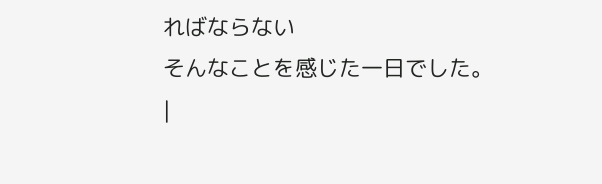ればならない
そんなことを感じた一日でした。
|